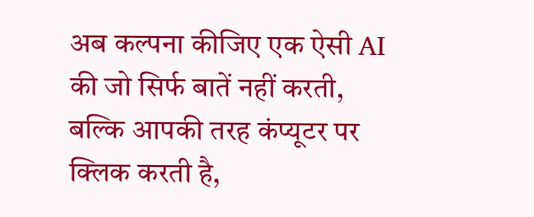अब कल्पना कीजिए एक ऐसी AI की जो सिर्फ बातें नहीं करती, बल्कि आपकी तरह कंप्यूटर पर क्लिक करती है,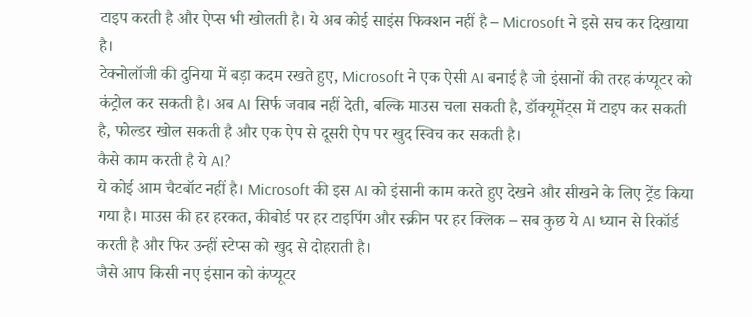टाइप करती है और ऐप्स भी खोलती है। ये अब कोई साइंस फिक्शन नहीं है – Microsoft ने इसे सच कर दिखाया है।
टेक्नोलॉजी की दुनिया में बड़ा कदम रखते हुए, Microsoft ने एक ऐसी AI बनाई है जो इंसानों की तरह कंप्यूटर को कंट्रोल कर सकती है। अब AI सिर्फ जवाब नहीं देती, बल्कि माउस चला सकती है, डॉक्यूमेंट्स में टाइप कर सकती है, फोल्डर खोल सकती है और एक ऐप से दूसरी ऐप पर खुद स्विच कर सकती है।
कैसे काम करती है ये AI?
ये कोई आम चैटबॉट नहीं है। Microsoft की इस AI को इंसानी काम करते हुए देखने और सीखने के लिए ट्रेंड किया गया है। माउस की हर हरकत, कीबोर्ड पर हर टाइपिंग और स्क्रीन पर हर क्लिक – सब कुछ ये AI ध्यान से रिकॉर्ड करती है और फिर उन्हीं स्टेप्स को खुद से दोहराती है।
जैसे आप किसी नए इंसान को कंप्यूटर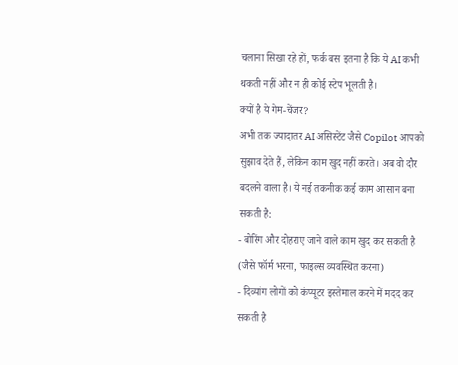चलाना सिखा रहे हों, फर्क बस इतना है कि ये AI कभी थकती नहीं और न ही कोई स्टेप भूलती है।
क्यों है ये गेम-चेंजर?
अभी तक ज्यादातर AI असिस्टेंट जैसे Copilot आपको सुझाव देते हैं, लेकिन काम खुद नहीं करते। अब वो दौर बदलने वाला है। ये नई तकनीक कई काम आसान बना सकती है:
- बोरिंग और दोहराए जाने वाले काम खुद कर सकती है (जैसे फॉर्म भरना, फाइल्स व्यवस्थित करना)
- दिव्यांग लोगों को कंप्यूटर इस्तेमाल करने में मदद कर सकती है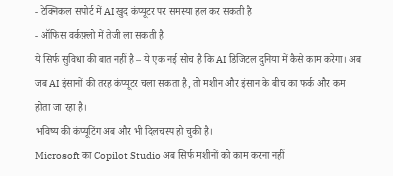- टेक्निकल सपोर्ट में AI खुद कंप्यूटर पर समस्या हल कर सकती है
- ऑफिस वर्कफ़्लो में तेजी ला सकती है
ये सिर्फ सुविधा की बात नहीं है – ये एक नई सोच है कि AI डिजिटल दुनिया में कैसे काम करेगा। अब जब AI इंसानों की तरह कंप्यूटर चला सकता है, तो मशीन और इंसान के बीच का फर्क और कम होता जा रहा है।
भविष्य की कंप्यूटिंग अब और भी दिलचस्प हो चुकी है।
Microsoft का Copilot Studio अब सिर्फ मशीनों को काम करना नहीं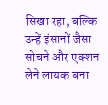सिखा रहा, बल्कि उन्हें इंसानों जैसा सोचने और एक्शन लेने लायक बना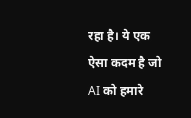रहा है। ये एक ऐसा कदम है जो AI को हमारे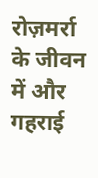रोज़मर्रा के जीवन में और गहराई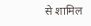से शामिल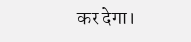कर देगा।